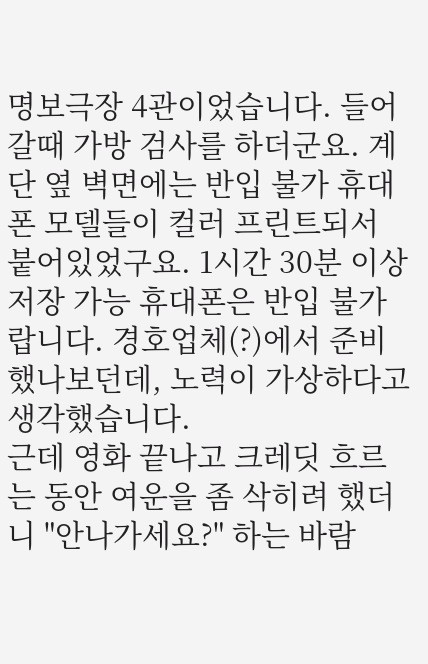명보극장 4관이었습니다. 들어갈때 가방 검사를 하더군요. 계단 옆 벽면에는 반입 불가 휴대폰 모델들이 컬러 프린트되서 붙어있었구요. 1시간 30분 이상 저장 가능 휴대폰은 반입 불가랍니다. 경호업체(?)에서 준비했나보던데, 노력이 가상하다고 생각했습니다.
근데 영화 끝나고 크레딧 흐르는 동안 여운을 좀 삭히려 했더니 "안나가세요?" 하는 바람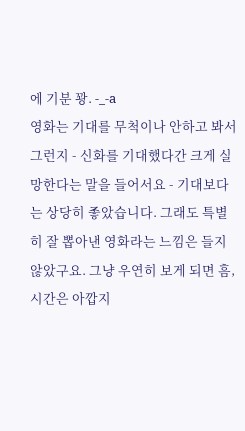에 기분 꽝. -_-a
영화는 기대를 무척이나 안하고 봐서 그런지 - 신화를 기대했다간 크게 실망한다는 말을 들어서요 - 기대보다는 상당히 좋았습니다. 그래도 특별히 잘 뽑아낸 영화라는 느낌은 들지 않았구요. 그냥 우연히 보게 되면 흠, 시간은 아깝지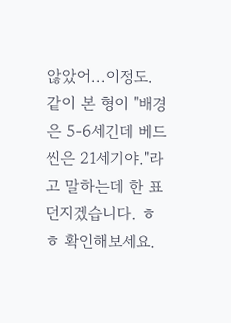않았어...이정도.
같이 본 형이 "배경은 5-6세긴데 베드씬은 21세기야."라고 말하는데 한 표 던지겠습니다. ㅎㅎ 확인해보세요.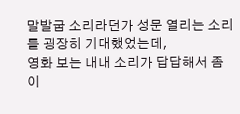말발굽 소리라던가 성문 열리는 소리를 굉장히 기대했었는데,
영화 보는 내내 소리가 답답해서 좀 이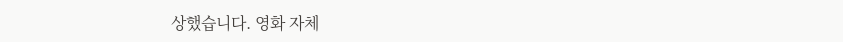상했습니다. 영화 자체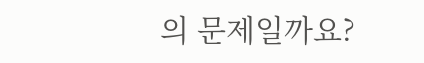의 문제일까요?